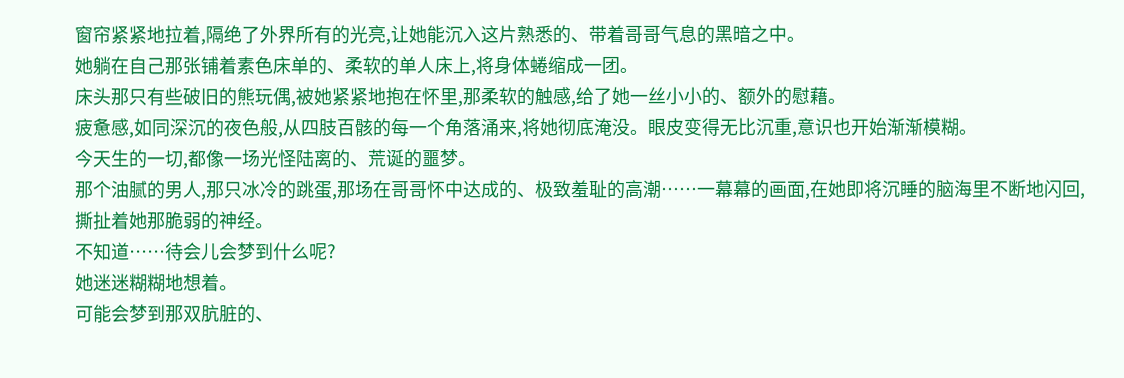窗帘紧紧地拉着,隔绝了外界所有的光亮,让她能沉入这片熟悉的、带着哥哥气息的黑暗之中。
她躺在自己那张铺着素色床单的、柔软的单人床上,将身体蜷缩成一团。
床头那只有些破旧的熊玩偶,被她紧紧地抱在怀里,那柔软的触感,给了她一丝小小的、额外的慰藉。
疲惫感,如同深沉的夜色般,从四肢百骸的每一个角落涌来,将她彻底淹没。眼皮变得无比沉重,意识也开始渐渐模糊。
今天生的一切,都像一场光怪陆离的、荒诞的噩梦。
那个油腻的男人,那只冰冷的跳蛋,那场在哥哥怀中达成的、极致羞耻的高潮……一幕幕的画面,在她即将沉睡的脑海里不断地闪回,撕扯着她那脆弱的神经。
不知道……待会儿会梦到什么呢?
她迷迷糊糊地想着。
可能会梦到那双肮脏的、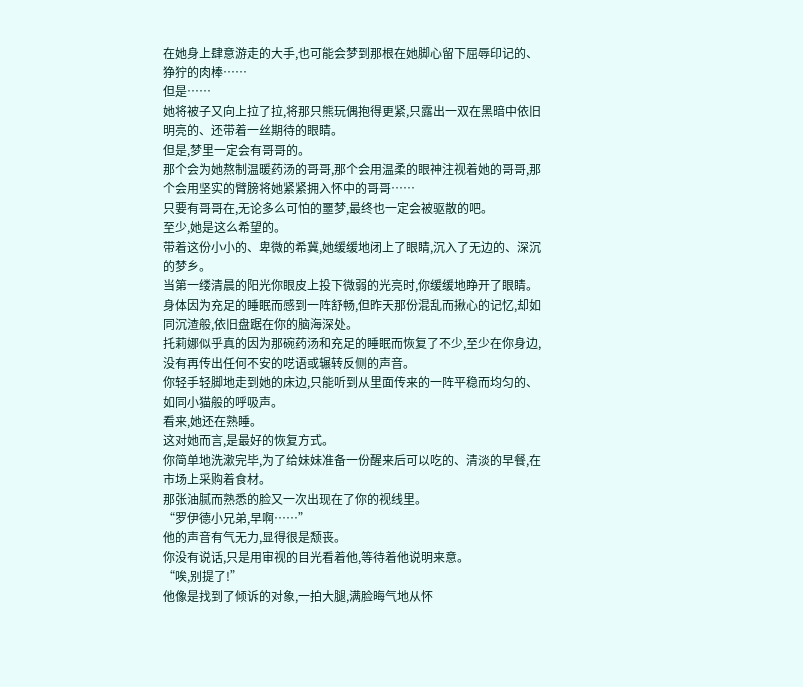在她身上肆意游走的大手,也可能会梦到那根在她脚心留下屈辱印记的、狰狞的肉棒……
但是……
她将被子又向上拉了拉,将那只熊玩偶抱得更紧,只露出一双在黑暗中依旧明亮的、还带着一丝期待的眼睛。
但是,梦里一定会有哥哥的。
那个会为她熬制温暖药汤的哥哥,那个会用温柔的眼神注视着她的哥哥,那个会用坚实的臂膀将她紧紧拥入怀中的哥哥……
只要有哥哥在,无论多么可怕的噩梦,最终也一定会被驱散的吧。
至少,她是这么希望的。
带着这份小小的、卑微的希冀,她缓缓地闭上了眼睛,沉入了无边的、深沉的梦乡。
当第一缕清晨的阳光你眼皮上投下微弱的光亮时,你缓缓地睁开了眼睛。
身体因为充足的睡眠而感到一阵舒畅,但昨天那份混乱而揪心的记忆,却如同沉渣般,依旧盘踞在你的脑海深处。
托莉娜似乎真的因为那碗药汤和充足的睡眠而恢复了不少,至少在你身边,没有再传出任何不安的呓语或辗转反侧的声音。
你轻手轻脚地走到她的床边,只能听到从里面传来的一阵平稳而均匀的、如同小猫般的呼吸声。
看来,她还在熟睡。
这对她而言,是最好的恢复方式。
你简单地洗漱完毕,为了给妹妹准备一份醒来后可以吃的、清淡的早餐,在市场上采购着食材。
那张油腻而熟悉的脸又一次出现在了你的视线里。
“罗伊德小兄弟,早啊……”
他的声音有气无力,显得很是颓丧。
你没有说话,只是用审视的目光看着他,等待着他说明来意。
“唉,别提了!”
他像是找到了倾诉的对象,一拍大腿,满脸晦气地从怀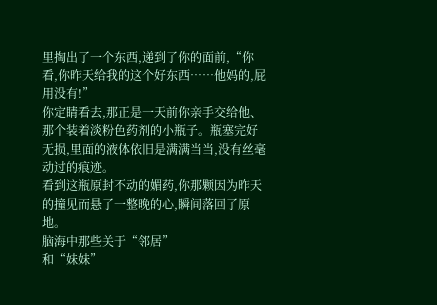里掏出了一个东西,递到了你的面前,“你看,你昨天给我的这个好东西……他妈的,屁用没有!”
你定睛看去,那正是一天前你亲手交给他、那个装着淡粉色药剂的小瓶子。瓶塞完好无损,里面的液体依旧是满满当当,没有丝毫动过的痕迹。
看到这瓶原封不动的媚药,你那颗因为昨天的撞见而悬了一整晚的心,瞬间落回了原地。
脑海中那些关于“邻居”
和“妹妹”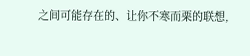之间可能存在的、让你不寒而栗的联想,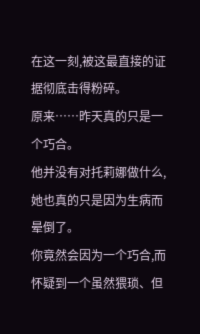在这一刻,被这最直接的证据彻底击得粉碎。
原来……昨天真的只是一个巧合。
他并没有对托莉娜做什么,她也真的只是因为生病而晕倒了。
你竟然会因为一个巧合,而怀疑到一个虽然猥琐、但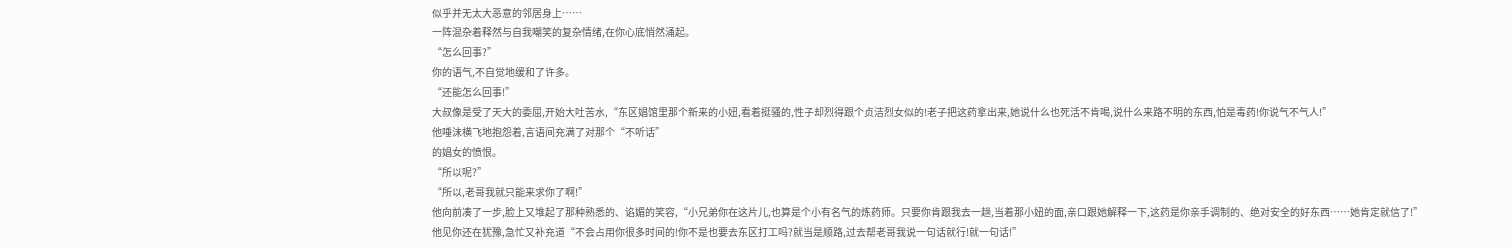似乎并无太大恶意的邻居身上……
一阵混杂着释然与自我嘲笑的复杂情绪,在你心底悄然涌起。
“怎么回事?”
你的语气,不自觉地缓和了许多。
“还能怎么回事!”
大叔像是受了天大的委屈,开始大吐苦水,“东区娼馆里那个新来的小妞,看着挺骚的,性子却烈得跟个贞洁烈女似的!老子把这药拿出来,她说什么也死活不肯喝,说什么来路不明的东西,怕是毒药!你说气不气人!”
他唾沫横飞地抱怨着,言语间充满了对那个“不听话”
的娼女的愤恨。
“所以呢?”
“所以,老哥我就只能来求你了啊!”
他向前凑了一步,脸上又堆起了那种熟悉的、谄媚的笑容,“小兄弟你在这片儿,也算是个小有名气的炼药师。只要你肯跟我去一趟,当着那小妞的面,亲口跟她解释一下,这药是你亲手调制的、绝对安全的好东西……她肯定就信了!”
他见你还在犹豫,急忙又补充道“不会占用你很多时间的!你不是也要去东区打工吗?就当是顺路,过去帮老哥我说一句话就行!就一句话!”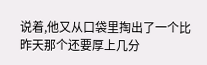说着,他又从口袋里掏出了一个比昨天那个还要厚上几分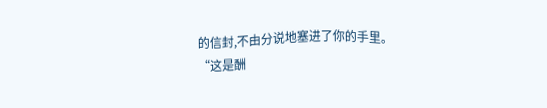的信封,不由分说地塞进了你的手里。
“这是酬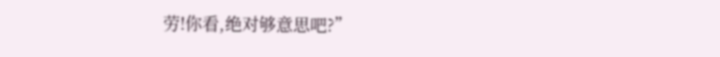劳!你看,绝对够意思吧?”